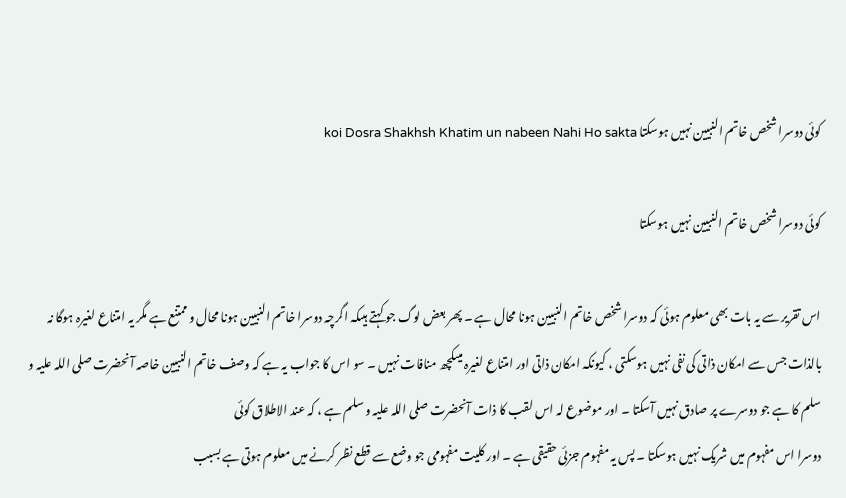کوئی دوسرا شخص خاتم النبیین نہیں ہوسکتا koi Dosra Shakhsh Khatim un nabeen Nahi Ho sakta

کوئی دوسرا شخص خاتم النبیین نہیں ہوسکتا

اس تقریر سے یہ بات بھی معلوم ہوئی کہ دوسرا شخص خاتم النبیین ہونا محال ہے ۔ پھر بعض لوگ جو کہتے ہیںکہ اگرچہ دوسرا خاتم النبیین ہونا محال و ممتنع ہے مگر یہ امتناع لغیرہ ہوگا نہ بالذات جس سے امکان ذاتی کی نفی نہیں ہوسکتی ، کیونکہ امکان ذاتی اور امتناع لغیرہ میںکچھ منافات نہیں ۔ سو اس کا جواب یہ ہے کہ وصف خاتم النبیین خاصہ آنحضرت صلی اللہ علیہ و سلم کا ہے جو دوسرے پر صادق نہیں آسکتا ۔ اور موضوع لہ اس لقب کا ذات آنحضرت صلی اللہ علیہ و سلم ہے ، کہ عند الاطلاق کوئی
دوسرا اس مفہوم میں شریک نہیں ہوسکتا ۔ پس یہ مفہوم جزئی حقیقی ہے ۔ اور کلیت مفہومی جو وضع سے قطع نظر کرنے میں معلوم ہوتی ہے بسبب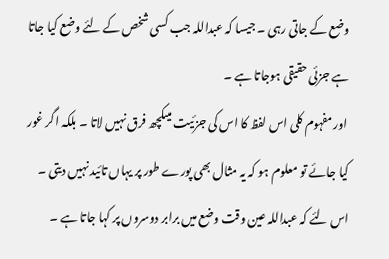وضع کے جاتی رہی ۔ جیسا کہ عبداللہ جب کسی شخص کے لئے وضع کیا جاتا ہے جزئی حقیقی ہوجاتا ہے ۔
 اور مفہوم کلی اس لفظ کا اس کی جزئیت میںکچھ فرق نہیں لاتا ۔ بلکہ اگر غور کیا جائے تو معلوم ہو کہ یہ مثال بھی پورے طور پر یہاں تائید نہیں دیتی ۔ اس لئے کہ عبداللہ عین وقت وضع میں برابر دوسروں پر کہا جاتا ہے ۔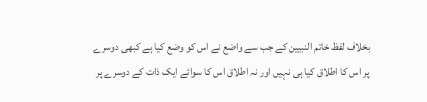بخلاف لفظ خاتم النبیین کے جب سے واضع نے اس کو وضع کیا ہے کبھی دوسرے پر اس کا اطلاق کیا ہی نہیں اور نہ اطلاق اس کا سوائے ایک ذات کے دوسرے پر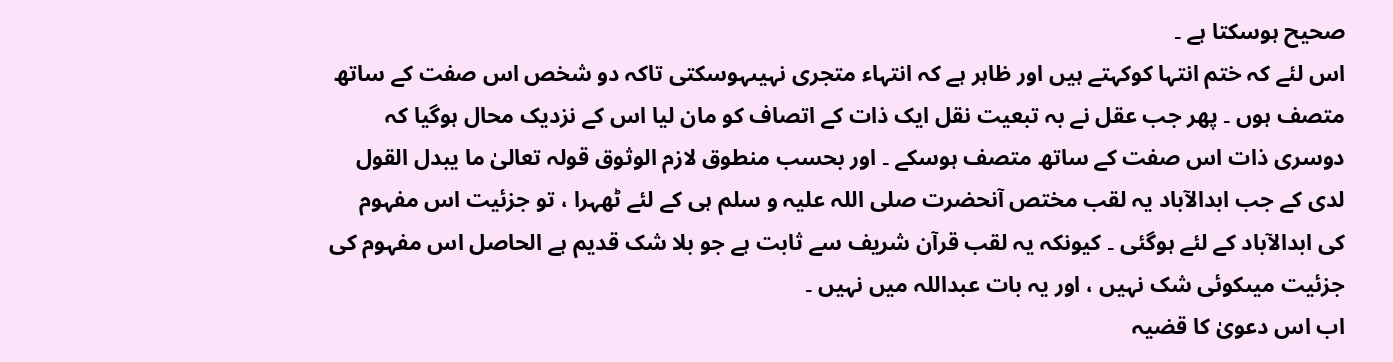صحیح ہوسکتا ہے ۔
اس لئے کہ ختم انتہا کوکہتے ہیں اور ظاہر ہے کہ انتہاء متجری نہیںہوسکتی تاکہ دو شخص اس صفت کے ساتھ متصف ہوں ۔ پھر جب عقل نے بہ تبعیت نقل ایک ذات کے اتصاف کو مان لیا اس کے نزدیک محال ہوگیا کہ دوسری ذات اس صفت کے ساتھ متصف ہوسکے ۔ اور بحسب منطوق لازم الوثوق قولہ تعالیٰ ما یبدل القول لدی کے جب ابدالآباد یہ لقب مختص آنحضرت صلی اللہ علیہ و سلم ہی کے لئے ٹھہرا ، تو جزئیت اس مفہوم کی ابدالآباد کے لئے ہوگئی ۔ کیونکہ یہ لقب قرآن شریف سے ثابت ہے جو بلا شک قدیم ہے الحاصل اس مفہوم کی جزئیت میںکوئی شک نہیں ، اور یہ بات عبداللہ میں نہیں ۔
اب اس دعویٰ کا قضیہ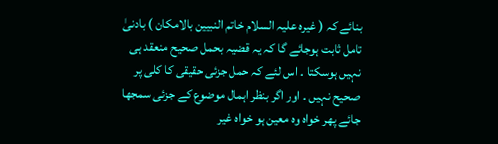بنائے کہ ( غیرہ علیہ السلام خاتم النبیین بالامکان ) بادنیٰ تامل ثابت ہوجائے گا کہ یہ قضیہ بحمل صحیح منعقد ہی نہیں ہوسکتا ۔ اس لئے کہ حمل جزئی حقیقی کا کلی پر صحیح نہیں ۔ اور اگر بنظر اہمال موضوع کے جزئی سمجھا جائے پھر خواہ وہ معین ہو خواہ غیر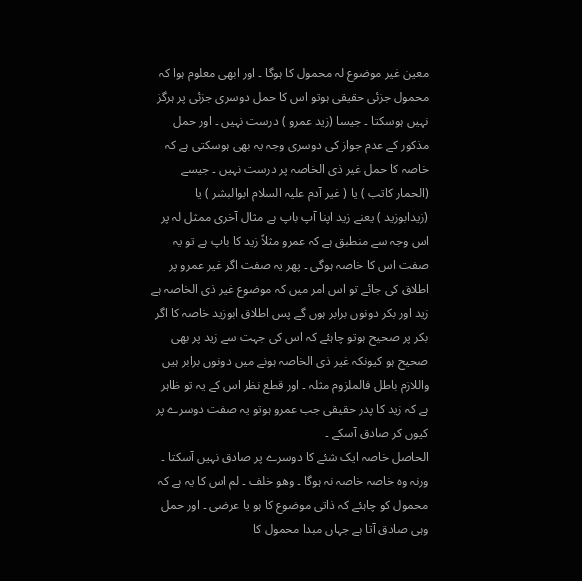معین غیر موضوع لہ محمول کا ہوگا ۔ اور ابھی معلوم ہوا کہ محمول جزئی حقیقی ہوتو اس کا حمل دوسری جزئی پر ہرگز نہیں ہوسکتا ۔ جیسا (زید عمرو ) درست نہیں ۔ اور حمل مذکور کے عدم جواز کی دوسری وجہ یہ بھی ہوسکتی ہے کہ خاصہ کا حمل غیر ذی الخاصہ پر درست نہیں ۔ جیسے (الحمار کاتب ) یا ( غیر آدم علیہ السلام ابوالبشر ) یا (زیدابوزید ) یعنے زید اپنا آپ باپ ہے مثال آخری ممثل لہ پر اس وجہ سے منطبق ہے کہ عمرو مثلاً زید کا باپ ہے تو یہ
صفت اس کا خاصہ ہوگی ۔ پھر یہ صفت اگر غیر عمرو پر اطلاق کی جائے تو اس امر میں کہ موضوع غیر ذی الخاصہ ہے زید اور بکر دونوں برابر ہوں گے پس اطلاق ابوزید خاصہ کا اگر بکر پر صحیح ہوتو چاہئے کہ اس کی جہت سے زید پر بھی صحیح ہو کیونکہ غیر ذی الخاصہ ہونے میں دونوں برابر ہیں واللازم باطل فالملزوم مثلہ ۔ اور قطع نظر اس کے یہ تو ظاہر ہے کہ زید کا پدر حقیقی جب عمرو ہوتو یہ صفت دوسرے پر کیوں کر صادق آسکے ۔
الحاصل خاصہ ایک شئے کا دوسرے پر صادق نہیں آسکتا ۔ ورنہ وہ خاصہ خاصہ نہ ہوگا ۔ وھو خلف ۔ لم اس کا یہ ہے کہ محمول کو چاہئے کہ ذاتی موضوع کا ہو یا عرضی ۔ اور حمل وہی صادق آتا ہے جہاں مبدا محمول کا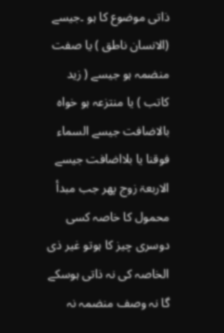ذاتی موضوع کا ہو ۔جیسے (الانسان ناطق ) یا صفت منضمہ ہو جیسے ( زید کاتب ) یا منتزعہ ہو خواہ بالاضافت جیسے السماء فوقنا یا بلااضافت جیسے الاربعۃ زوج پھر جب مبدأ محمول کا خاصہ کسی دوسری چیز کا ہوتو غیر ذی الخاصہ کی نہ ذاتی ہوسکے گا نہ وصف منضمہ نہ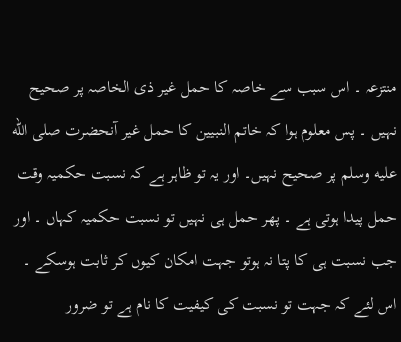منتزعہ ۔ اس سبب سے خاصہ کا حمل غیر ذی الخاصہ پر صحیح نہیں ۔ پس معلوم ہوا کہ خاتم النبیین کا حمل غیر آنحضرت صلى الله عليه وسلم پر صحیح نہیں۔ اور یہ تو ظاہر ہے کہ نسبت حکمیہ وقت حمل پیدا ہوتی ہے ۔ پھر حمل ہی نہیں تو نسبت حکمیہ کہاں ۔ اور جب نسبت ہی کا پتا نہ ہوتو جہت امکان کیوں کر ثابت ہوسکے ۔ اس لئے کہ جہت تو نسبت کی کیفیت کا نام ہے تو ضرور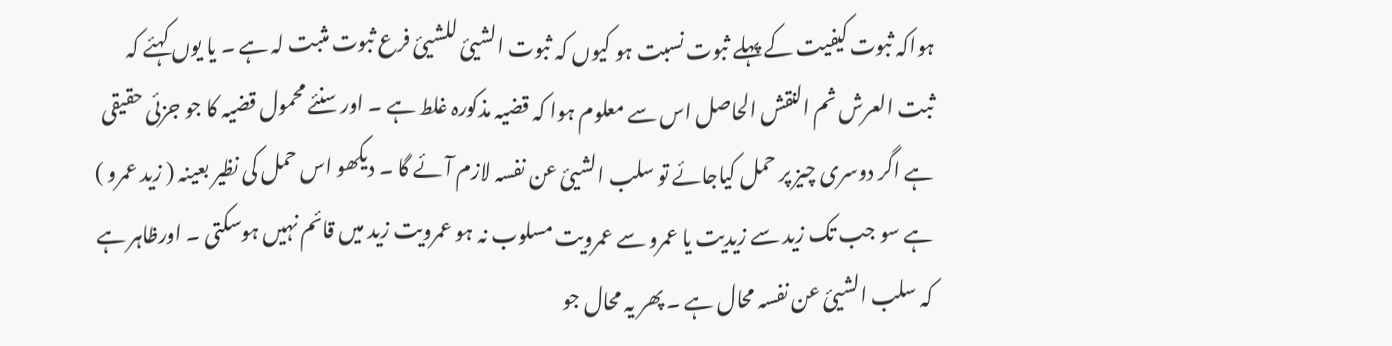ہواکہ ثبوت کیفیت کے پہلے ثبوت نسبت ہو کیوں کہ ثبوت الشییٔ للشییٔ فرع ثبوت مثبت لہ ہے ۔ یا یوں کہئے کہ ثبت العرش ثم النقش الحاصل اس سے معلوم ہوا کہ قضیہ مذکورہ غلط ہے ۔ اور سنئے محمول قضیہ کا جو جزئی حقیقی ہے اگر دوسری چیز پر حمل کیاجائے تو سلب الشییٔ عن نفسہ لازم آئے گا ۔ دیکھو اس حمل کی نظیر بعینہ ( زید عمرو ) ہے سو جب تک زید سے زیدیت یا عمرو سے عمرویت مسلوب نہ ہو عمرویت زید میں قائم نہیں ہوسکتی ۔ اورظاہر ہے کہ سلب الشییٔ عن نفسہ محال ہے ۔ پھر یہ محال جو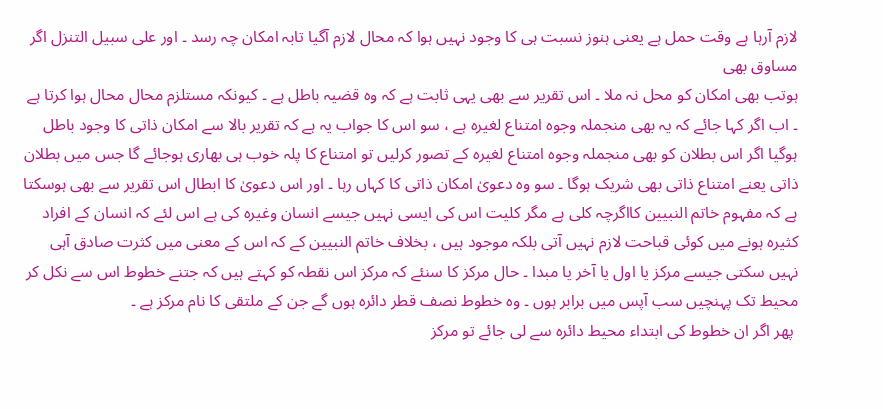لازم آرہا ہے وقت حمل ہے یعنی ہنوز نسبت ہی کا وجود نہیں ہوا کہ محال لازم آگیا تابہ امکان چہ رسد ۔ اور علی سبیل التنزل اگر مساوق بھی
ہوتب بھی امکان کو محل نہ ملا ۔ اس تقریر سے بھی یہی ثابت ہے کہ وہ قضیہ باطل ہے ۔ کیونکہ مستلزم محال محال ہوا کرتا ہے ۔ اب اگر کہا جائے کہ یہ بھی منجملہ وجوہ امتناع لغیرہ ہے ، سو اس کا جواب یہ ہے کہ تقریر بالا سے امکان ذاتی کا وجود باطل ہوگیا اگر اس بطلان کو بھی منجملہ وجوہ امتناع لغیرہ کے تصور کرلیں تو امتناع کا پلہ خوب ہی بھاری ہوجائے گا جس میں بطلان ذاتی یعنے امتناع ذاتی بھی شریک ہوگا ۔ سو وہ دعویٰ امکان ذاتی کا کہاں رہا ۔ اور اس دعویٰ کا ابطال اس تقریر سے بھی ہوسکتا ہے کہ مفہوم خاتم النبیین کااگرچہ کلی ہے مگر کلیت اس کی ایسی نہیں جیسے انسان وغیرہ کی ہے اس لئے کہ انسان کے افراد کثیرہ ہونے میں کوئی قباحت لازم نہیں آتی بلکہ موجود ہیں ، بخلاف خاتم النبیین کے کہ اس کے معنی میں کثرت صادق آہی نہیں سکتی جیسے مرکز یا اول یا آخر یا مبدا ۔ حال مرکز کا سنئے کہ مرکز اس نقطہ کو کہتے ہیں کہ جتنے خطوط اس سے نکل کر محیط تک پہنچیں سب آپس میں برابر ہوں ۔ وہ خطوط نصف قطر دائرہ ہوں گے جن کے ملتقی کا نام مرکز ہے ۔
 پھر اگر ان خطوط کی ابتداء محیط دائرہ سے لی جائے تو مرکز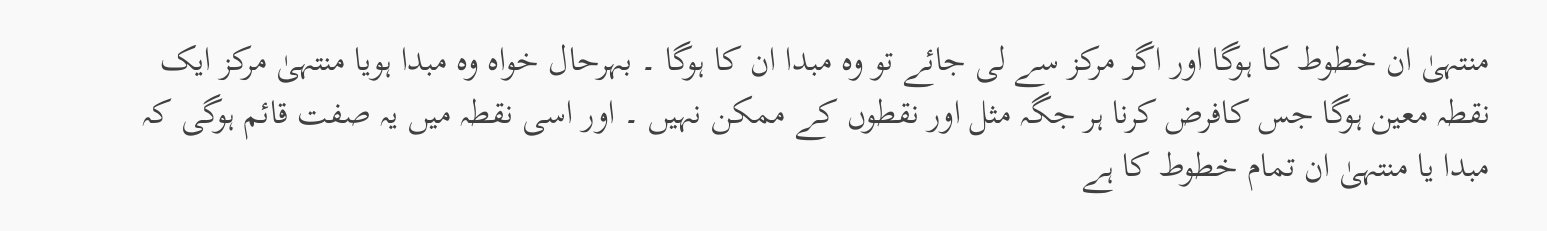منتہیٰ ان خطوط کا ہوگا اور اگر مرکز سے لی جائے تو وہ مبدا ان کا ہوگا ۔ بہرحال خواہ وہ مبدا ہویا منتہیٰ مرکز ایک نقطہ معین ہوگا جس کافرض کرنا ہر جگہ مثل اور نقطوں کے ممکن نہیں ۔ اور اسی نقطہ میں یہ صفت قائم ہوگی کہ مبدا یا منتہیٰ ان تمام خطوط کا ہے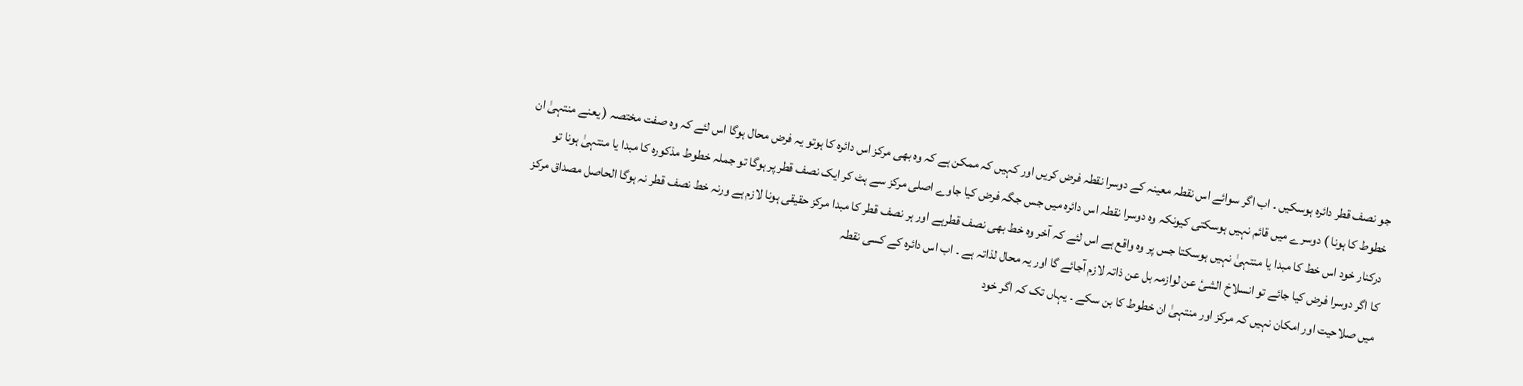جو نصف قطر دائرہ ہوسکیں ۔ اب اگر سوائے اس نقطہ معینہ کے دوسرا نقطہ فرض کریں اور کہیں کہ ممکن ہے کہ وہ بھی مرکز اس دائرہ کا ہوتو یہ فرض محال ہوگا اس لئے کہ وہ صفت مختصہ ( یعنے منتہیٰ ان خطوط کا ہونا ) دوسرے میں قائم نہیں ہوسکتی کیونکہ وہ دوسرا نقطہ اس دائرہ میں جس جگہ فرض کیا جاوے اصلی مرکز سے ہٹ کر ایک نصف قطر پر ہوگا تو جملہ خطوط مذکورہ کا مبدا یا منتہیٰ ہونا تو درکنار خود اس خط کا مبدا یا منتہیٰ نہیں ہوسکتا جس پر وہ واقع ہے اس لئے کہ آخر وہ خط بھی نصف قطرہے اور ہر نصف قطر کا مبدا مرکز حقیقی ہونا لازم ہے ورنہ خط نصف قطر نہ ہوگا الحاصل مصداق مرکز کا اگر دوسرا فرض کیا جائے تو انسلاخ الشیٔ عن لوازمہ بل عن ذاتہ لازم آجائے گا اور یہ محال لذاتہ ہے ۔ اب اس دائرہ کے کسی نقطہ
میں صلاحیت اور امکان نہیں کہ مرکز اور منتہیٰ ان خطوط کا بن سکے ۔ یہاں تک کہ اگر خود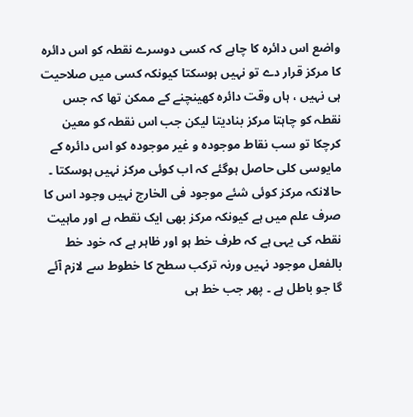واضع اس دائرہ کا چاہے کہ کسی دوسرے نقطہ کو اس دائرہ کا مرکز قرار دے تو نہیں ہوسکتا کیونکہ کسی میں صلاحیت ہی نہیں ، ہاں وقت دائرہ کھینچنے کے ممکن تھا کہ جس نقطہ کو چاہتا مرکز بنادیتا لیکن جب اس نقطہ کو معین کرچکا تو سب نقاط موجودہ و غیر موجودہ کو اس دائرہ کے مایوسی کلی حاصل ہوگئے کہ اب کوئی مرکز نہیں ہوسکتا ۔ حالانکہ مرکز کوئی شئے موجود فی الخارج نہیں وجود اس کا صرف علم میں ہے کیونکہ مرکز بھی ایک نقطہ ہے اور ماہیت نقطہ کی یہی ہے کہ طرف خط ہو اور ظاہر ہے کہ خود خط بالفعل موجود نہیں ورنہ ترکب سطح کا خطوط سے لازم آئے گا جو باطل ہے ۔ پھر جب خط ہی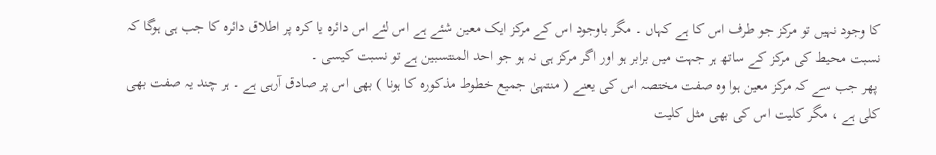کا وجود نہیں تو مرکز جو طرف اس کا ہے کہاں ۔ مگر باوجود اس کے مرکز ایک معین شئے ہے اس لئے اس دائرہ یا کرہ پر اطلاق دائرہ کا جب ہی ہوگا کہ نسبت محیط کی مرکز کے ساتھ ہر جہت میں برابر ہو اور اگر مرکز ہی نہ ہو جو احد المنتسبین ہے تو نسبت کیسی ۔
 پھر جب سے کہ مرکز معین ہوا وہ صفت مختصہ اس کی یعنے ( منتہیٰ جمیع خطوط مذکورہ کا ہونا ) بھی اس پر صادق آرہی ہے ۔ ہر چند یہ صفت بھی کلی ہے ، مگر کلیت اس کی بھی مثل کلیت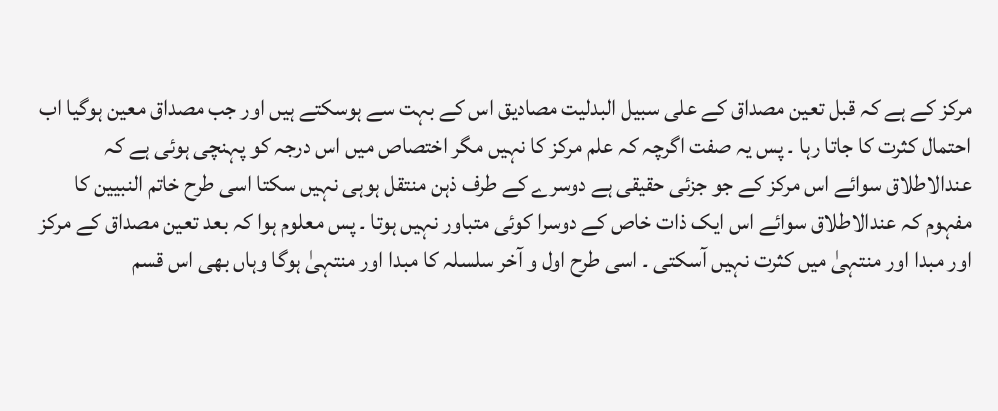مرکز کے ہے کہ قبل تعین مصداق کے علی سبیل البدلیت مصادیق اس کے بہت سے ہوسکتے ہیں اور جب مصداق معین ہوگیا اب احتمال کثرت کا جاتا رہا ۔ پس یہ صفت اگرچہ کہ علم مرکز کا نہیں مگر اختصاص میں اس درجہ کو پہنچی ہوئی ہے کہ عندالاطلاق سوائے اس مرکز کے جو جزئی حقیقی ہے دوسرے کے طرف ذہن منتقل ہوہی نہیں سکتا اسی طرح خاتم النبیین کا مفہوم کہ عندالاطلاق سوائے اس ایک ذات خاص کے دوسرا کوئی متباور نہیں ہوتا ۔ پس معلوم ہوا کہ بعد تعین مصداق کے مرکز اور مبدا اور منتہیٰ میں کثرت نہیں آسکتی ۔ اسی طرح اول و آخر سلسلہ کا مبدا اور منتہیٰ ہوگا وہاں بھی اس قسم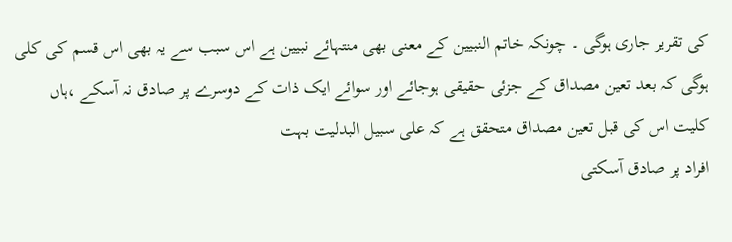کی تقریر جاری ہوگی ۔ چونکہ خاتم النبیین کے معنی بھی منتہائے نبیین ہے اس سبب سے یہ بھی اس قسم کی کلی ہوگی کہ بعد تعین مصداق کے جزئی حقیقی ہوجائے اور سوائے ایک ذات کے دوسرے پر صادق نہ آسکے ،ہاں کلیت اس کی قبل تعین مصداق متحقق ہے کہ علی سبیل البدلیت بہت
افراد پر صادق آسکتی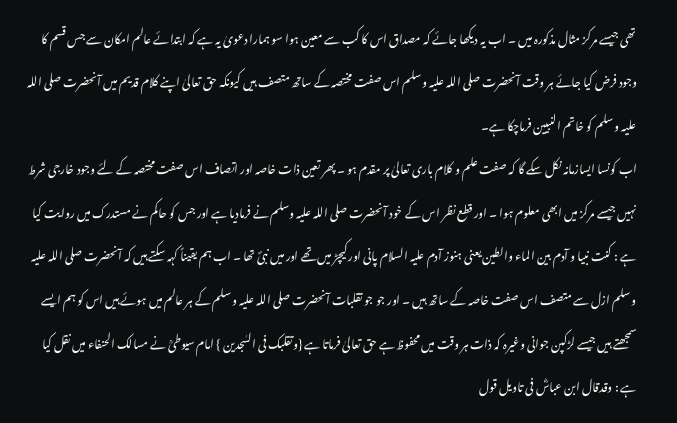تھی جیسے مرکز مثال مذکورہ میں ۔ اب یہ دیکھا جائے کہ مصداق اس کا کب سے معین ہوا سو ہمارا دعویٰ یہ ہے کہ ابتدائے عالم امکان سے جس قسم کا وجود فرض کیا جائے ہر وقت آنحضرت صلی اللہ علیہ و سلم اس صفت مختصہ کے ساتھ متصف ہیں کیونکہ حق تعالیٰ اپنے کلام قدیم میں آنحضرت صلی اللہ علیہ و سلم کو خاتم النبیین فرماچکا ہے۔
اب کونسا ایسازمانہ نکل سکے گا کہ صفت علم و کلام باری تعالیٰ پر مقدم ہو ۔ پھر تعین ذات خاصہ اور اتصاف اس صفت مختصہ کے لئے وجود خارجی شرط نہیں جیسے مرکز میں ابھی معلوم ہوا ۔ اور قطع نظر اس کے خود آنحضرت صلی اللہ علیہ وسلم نے فرمادیا ہے اور جس کو حاکم نے مستدرک میں روایت کیا ہے : کنت نبیا و آدم بین الماء والطین یعنی ہنوز آدم علیہ السلام پانی اور کیچڑ میں تھے اور میں نبیؐ تھا ۔ اب ہم یقیناً کہہ سکتے ہیں کہ آنحضرت صلی اللہ علیہ و سلم ازل سے متصف اس صفت خاصہ کے ساتھ ہیں ۔ اور جو جو تقلبات آنحضرت صلی اللہ علیہ و سلم کے ہر عالم میں ہوئے ہیں اس کو ہم ایسے سمجھتے ہیں جیسے لڑکپن جوانی وغیرہ کہ ذات ہر وقت میں محفوظ ہے حق تعالیٰ فرماتا ہے {وتقلبک فی السٰجدین } امام سیوطیؒ نے مسالک الحنفاء میں نقل کیا ہے : وقدقال ابن عباسؓ فی تاویل قول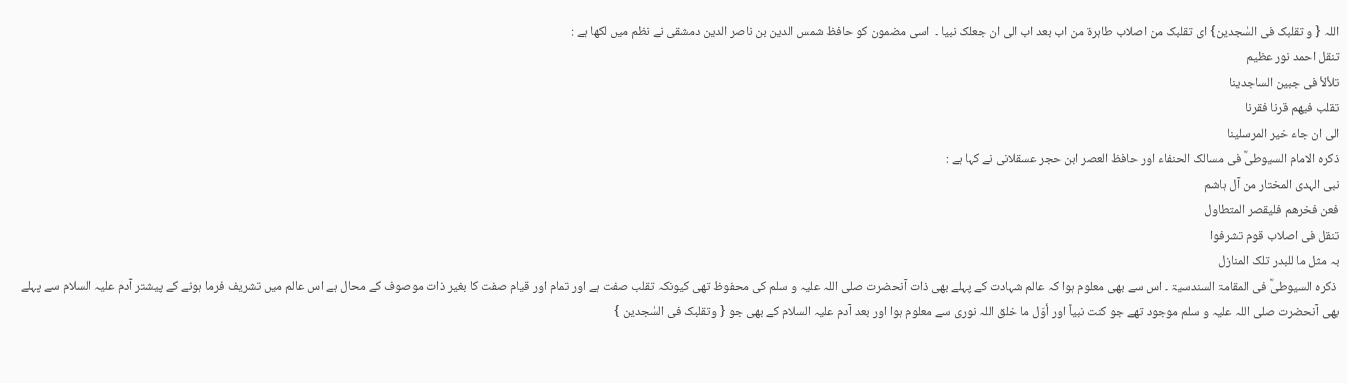اللہ { و تقلبک فی السٰجدین} ای تقلبک من اصلاب طاہرۃ من اب بعد اب الی ان جعلک نبیا ۔  اسی مضمون کو حافظ شمس الدین بن ناصر الدین دمشقی نے نظم میں لکھا ہے :
تنقل احمد نور عظیم
تلألأ فی جبین الساجدینا
تقلب فیھم قرنا فقرنا
الی ان جاء خیر المرسلینا
ذکرہ الامام السیوطیؒ فی مسالک الحنفاء اور حافظ العصر ابن حجر عسقلانی نے کہا ہے :
نبی الہدی المختار من آل ہاشم
فعن فخرھم فلیقصر المتطاول
تنقل فی اصلاب قوم تشرفوا
بہ مثل ما للبدر تلک المنازل
 ذکرہ السیوطیؒ فی المقامۃ السندسیۃ ۔ اس سے بھی معلوم ہوا کہ عالم شہادت کے پہلے بھی ذات آنحضرت صلی اللہ علیہ و سلم کی محفوظ تھی کیونکہ تقلب صفت ہے اور تمام اور قیام صفت کا بغیر ذات موصوف کے محال ہے اس عالم میں تشریف فرما ہونے کے پیشتر آدم علیہ السلام سے پہلے بھی آنحضرت صلی اللہ علیہ و سلم موجود تھے جو کنت نبیاً اور أوّل ما خلق اللہ نوری سے معلوم ہوا اور بعد آدم علیہ السلام کے بھی جو { وتقلبک فی السٰجدین }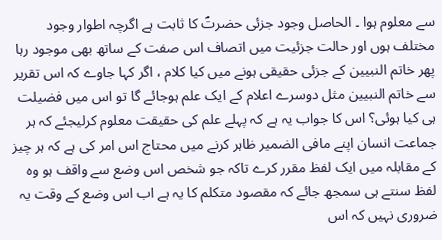سے معلوم ہوا ۔ الحاصل وجود جزئی حضرتؐ کا ثابت ہے اگرچہ اطوار وجود مختلف ہوں اور حالت جزئیت میں اتصاف اس صفت کے ساتھ بھی موجود رہا پھر خاتم النبیین کے جزئی حقیقی ہونے میں کیا کلام ، اگر کہا جاوے کہ اس تقریر سے خاتم النبیین مثل دوسرے اعلام کے ایک علم ہوجائے گا تو اس میں فضیلت ہی کیا ہوئی؟ اس کا جواب یہ ہے کہ پہلے علم کی حقیقت معلوم کرلیجئے کہ ہر جماعت انسان اپنے مافی الضمیر ظاہر کرنے میں محتاج اس امر کی ہے کہ ہر چیز کے مقابلہ میں ایک لفظ مقرر کرے تاکہ جو شخص اس وضع سے واقف ہو وہ لفظ سنتے ہی سمجھ جائے کہ مقصود متکلم کا یہ ہے اب اس وضع کے وقت یہ ضروری نہیں کہ اس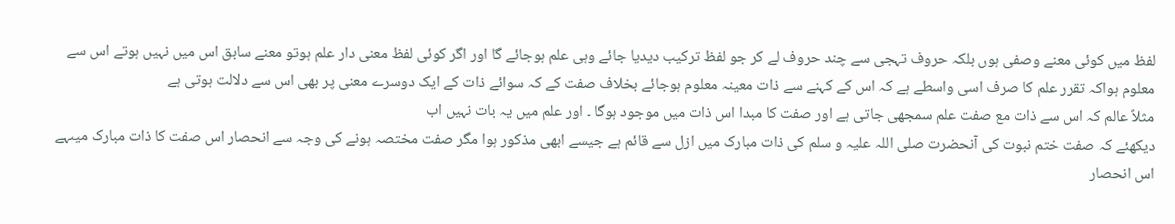لفظ میں کوئی معنے وصفی ہوں بلکہ حروف تہجی سے چند حروف لے کر جو لفظ ترکیب دیدیا جائے وہی علم ہوجائے گا اور اگر کوئی لفظ معنی دار علم ہوتو معنے سابق اس میں نہیں ہوتے اس سے معلوم ہواکہ تقرر علم کا صرف اسی واسطے ہے کہ اس کے کہنے سے ذات معینہ معلوم ہوجائے بخلاف صفت کے کہ سوائے ذات کے ایک دوسرے معنی پر بھی اس سے دلالت ہوتی ہے
مثلاً عالم کہ اس سے ذات مع صفت علم سمجھی جاتی ہے اور صفت کا مبدا اس ذات میں موجود ہوگا ۔ اور علم میں یہ بات نہیں اب
دیکھئے کہ صفت ختم نبوت کی آنحضرت صلی اللہ علیہ و سلم کی ذات مبارک میں ازل سے قائم ہے جیسے ابھی مذکور ہوا مگر صفت مختصہ ہونے کی وجہ سے انحصار اس صفت کا ذات مبارک میںہے اس انحصار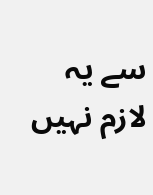سے یہ لازم نہیں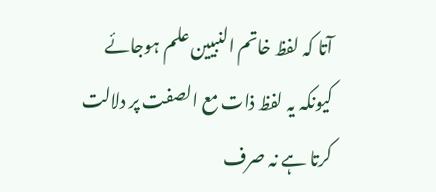آتا کہ لفظ خاتم النبیین علم ہوجائے کیونکہ یہ لفظ ذات مع الصفت پر دلالت کرتا ہے نہ صرف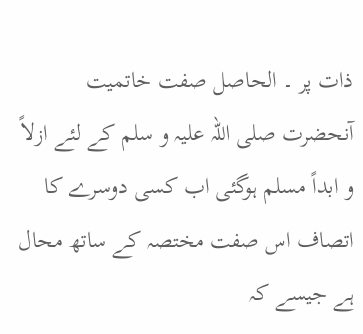ذات پر ۔ الحاصل صفت خاتمیت آنحضرت صلی اللہ علیہ و سلم کے لئے ازلاً و ابداً مسلم ہوگئی اب کسی دوسرے کا اتصاف اس صفت مختصہ کے ساتھ محال ہے جیسے کہ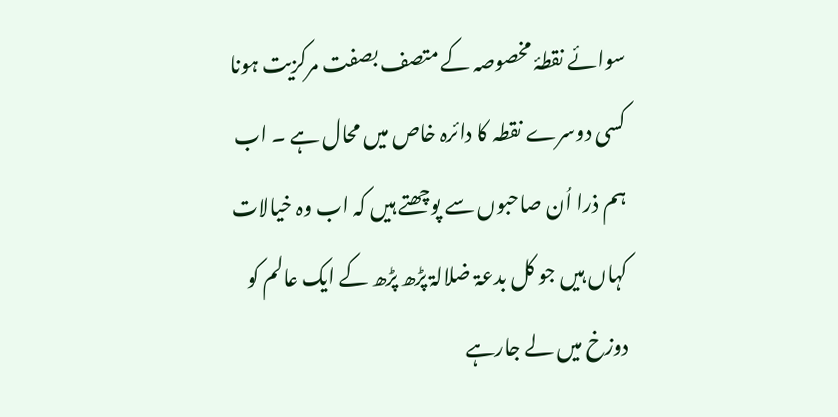سوائے نقطۂ مخصوصہ کے متصف بصفت مرکزیت ہونا کسی دوسرے نقطہ کا دائرہ خاص میں محال ہے ۔ اب ہم ذرا اُن صاحبوں سے پوچھتے ہیں کہ اب وہ خیالات کہاں ہیں جو کل بدعۃ ضلالۃ پڑھ پڑھ کے ایک عالم کو دوزخ میں لے جارہے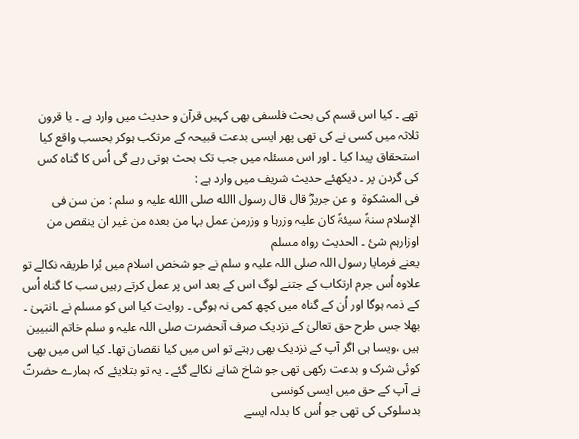تھے ۔ کیا اس قسم کی بحث فلسفی بھی کہیں قرآن و حدیث میں وارد ہے ۔ یا قرون ثلاثہ میں کسی نے کی تھی پھر ایسی بدعت قبیحہ کے مرتکب ہوکر بحسب واقع کیا استحقاق پیدا کیا ۔ اور اس مسئلہ میں جب تک بحث ہوتی رہے گی اُس کا گناہ کس کی گردن پر ۔ دیکھئے حدیث شریف میں وارد ہے :
فی المشکوۃ  و عن جریرؓ قال قال رسول االله صلی االله علیہ و سلم : من سن فی الإسلام سنۃً سیئۃً کان علیہ وزرہا و وزرمن عمل بہا من بعدہ من غیر ان ینقص من اوزارہم شیٔ ۔ الحدیث رواہ مسلم
یعنے فرمایا رسول اللہ صلی اللہ علیہ و سلم نے جو شخص اسلام میں بُرا طریقہ نکالے تو علاوہ اُس جرم ارتکاب کے جتنے لوگ اس کے بعد اس پر عمل کرتے رہیں سب کا گناہ اُس کے ذمہ ہوگا اور اُن کے گناہ میں کچھ کمی نہ ہوگی ۔ روایت کیا اس کو مسلم نے ۔انتہیٰ ۔
بھلا جس طرح حق تعالیٰ کے نزدیک صرف آنحضرت صلی اللہ علیہ و سلم خاتم النبیین ہیں ،ویسا ہی اگر آپ کے نزدیک بھی رہتے تو اس میں کیا نقصان تھا۔ کیا اس میں بھی کوئی شرک و بدعت رکھی تھی جو شاخ شانے نکالے گئے ۔ یہ تو بتلایئے کہ ہمارے حضرتؐ نے آپ کے حق میں ایسی کونسی
بدسلوکی کی تھی جو اُس کا بدلہ ایسے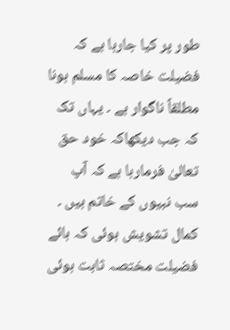طور پر کیا جارہا ہے کہ فضیلت خاصہ کا مسلم ہونا مطلقاً ناگوار ہے ۔ یہاں تک کہ جب دیکھاکہ خود حق تعالیٰ فرمارہا ہے کہ آپ سب نبیوں کے خاتم ہیں ۔ کمال تشویش ہوئی کہ ہائے فضیلت مختصہ ثابت ہوئی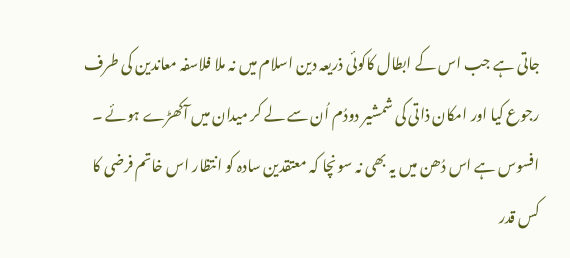جاتی ہے جب اس کے ابطال کاکوئی ذریعہ دین اسلام میں نہ ملا فلاسفہ معاندین کی طرف رجوع کیا اور امکان ذاتی کی شمشیر دودُم اُن سے لے کر میدان میں آکھڑے ہوئے ۔ افسوس ہے اس دُھن میں یہ بھی نہ سونچا کہ معتقدین سادہ کو انتظار اس خاتم فرضی کا کس قدر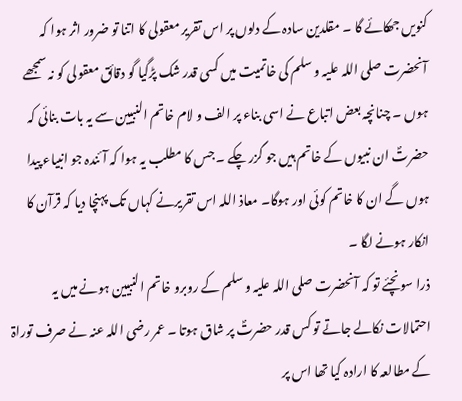کنویں جھکائے گا ۔ مقلدین سادہ کے دلوں پر اس تقریر معقولی کا اتنا تو ضرور اثر ہوا کہ آنحضرت صلی اللہ علیہ و سلم کی خاتمیت میں کسی قدر شک پڑگیا گو دقائق معقولی کو نہ سمجھے ہوں ۔ چنانچہ بعض اتباع نے اسی بناء پر الف و لام خاتم النبیین سے یہ بات بنائی کہ حضرتؐ ان نبیوں کے خاتم ہیں جو گزر چکے ۔ جس کا مطلب یہ ہوا کہ آئندہ جو انبیاء پیدا ہوں گے ان کا خاتم کوئی اور ہوگا۔ معاذ اللہ اس تقریرنے کہاں تک پہنچا دیا کہ قرآن کا انکار ہونے لگا ۔
ذرا سونچئے تو کہ آنحضرت صلی اللہ علیہ و سلم کے روبرو خاتم النبیین ہونے میں یہ احتمالات نکالے جاتے تو کس قدر حضرتؐ پر شاق ہوتا ۔ عمر رضی اللہ عنہ نے صرف توراۃ کے مطالعہ کا ارادہ کیا تھا اس پر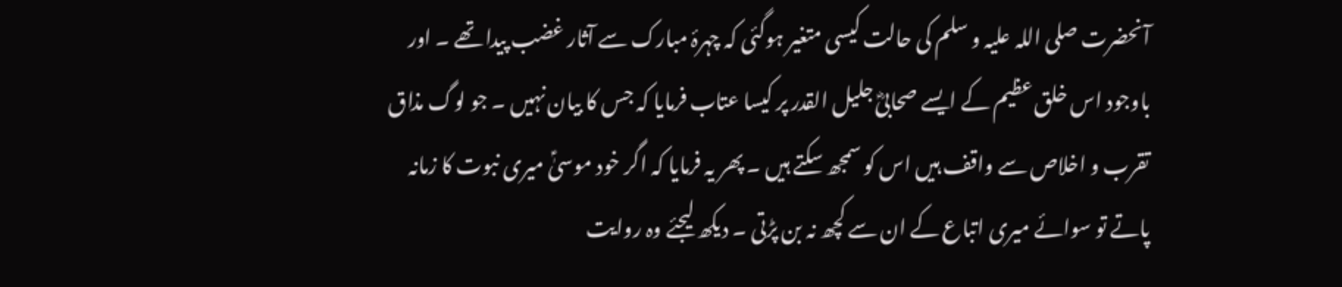آنحضرت صلی اللہ علیہ و سلم کی حالت کیسی متغیر ہوگئی کہ چہرۂ مبارک سے آثار غضب پیدا تھے ۔ اور باوجود اس خلق عظیم کے ایسے صحابیؓ جلیل القدر پر کیسا عتاب فرمایا کہ جس کا بیان نہیں ۔ جو لوگ مذاق تقرب و اخلاص سے واقف ہیں اس کو سمجھ سکتے ہیں ۔ پھر یہ فرمایا کہ اگر خود موسیٰؑ میری نبوت کا زمانہ پاتے تو سوائے میری اتباع کے ان سے کچھ نہ بن پڑتی ۔ دیکھ لیجئے وہ روایت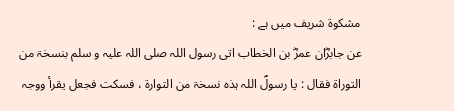مشکوۃ شریف میں ہے :
عن جابرؓان عمرؓ بن الخطاب اتی رسول اللہ صلی اللہ علیہ و سلم بنسخۃ من التوراۃ فقال : یا رسولؐ اللہ ہذہ نسخۃ من التوارۃ ، فسکت فجعل یقرأ ووجہ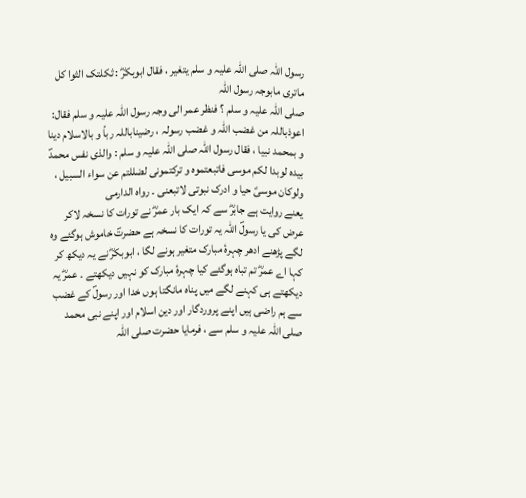رسول اللہ صلی اللہ علیہ و سلم یتغیر ، فقال ابوبکرؓ : ثکلتک الثوا کل ماتری مابوجہ رسول اللہ
صلی اللہ علیہ و سلم ؟ فنظر عمر الی وجہ رسول اللہ علیہ و سلم فقال: اعوذباللہ من غضب اللہ و غضب رسولہ ، رضیناباللہ رباً و بالاسلام دینا و بمحمد نبیا ، فقال رسول اللہ صلی اللہ علیہ و سلم : والذی نفس محمدؐ بیدہ لوبدا لکم موسی فاتبعتموہ و ترکتمونی لضللتم عن سواء السبیل ، ولوکان موسیؑ حیا و ادرک نبوتی لاتبعنی ۔ رواہ الدارمی
یعنے روایت ہے جابرؓ سے کہ ایک بار عمرؓ نے تورات کا نسخہ لاکر عرض کی یا رسولؐ اللہ یہ تورات کا نسخہ ہے حضرتؐ خاموش ہوگئے وہ لگے پڑھنے ادھر چہرۂ مبارک متغیر ہونے لگا ، ابوبکرؓ نے یہ دیکھ کر کہا اے عمرؓ تم تباہ ہوگئے کیا چہرۂ مبارک کو نہیں دیکھتے ۔ عمرؓ یہ دیکھتے ہی کہنے لگے میں پناہ مانگتا ہوں خدا اور رسولؐ کے غضب سے ہم راضی ہیں اپنے پروردگار اور دین اسلام اور اپنے نبی محمد صلی اللہ علیہ و سلم سے ، فرمایا حضرت صلی اللہ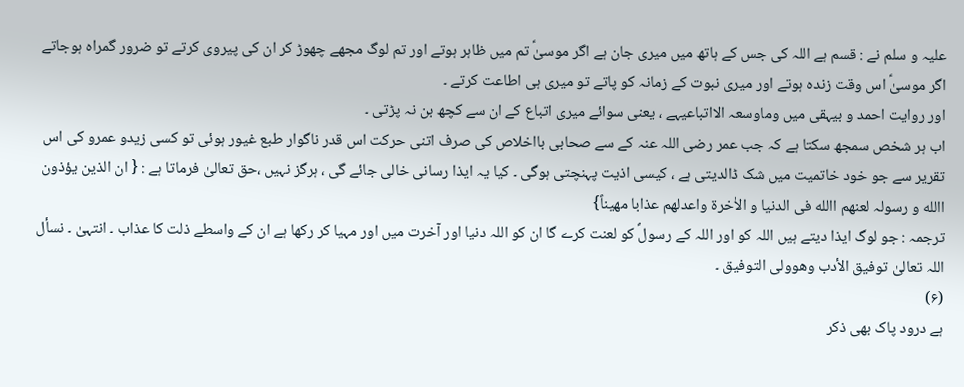علیہ و سلم نے : قسم ہے اللہ کی جس کے ہاتھ میں میری جان ہے اگر موسیٰؑ تم میں ظاہر ہوتے اور تم لوگ مجھے چھوڑ کر ان کی پیروی کرتے تو ضرور گمراہ ہوجاتے اگر موسیٰؑ اس وقت زندہ ہوتے اور میری نبوت کے زمانہ کو پاتے تو میری ہی اطاعت کرتے ۔
اور روایت احمد و بیہقی میں وماوسعہ الااتباعیہے ، یعنی سوائے میری اتباع کے ان سے کچھ بن نہ پڑتی ۔
اب ہر شخص سمجھ سکتا ہے کہ جب عمر رضی اللہ عنہ کے سے صحابی بااخلاص کی صرف اتنی حرکت اس قدر ناگوار طبع غیور ہوئی تو کسی زیدو عمرو کی اس تقریر سے جو خود خاتمیت میں شک ڈالدیتی ہے ، کیسی اذیت پہنچتی ہوگی ۔ کیا یہ ایذا رسانی خالی جائے گی ، ہرگز نہیں ،حق تعالیٰ فرماتا ہے : { ان الذین یؤذون االله و رسولہ لعنھم االله فی الدنیا و الاٰخرۃ واعدلھم عذابا مھیناً}
ترجمہ : جو لوگ ایذا دیتے ہیں اللہ کو اور اللہ کے رسولؐ کو لعنت کرے گا ان کو اللہ دنیا اور آخرت میں اور مہیا کر رکھا ہے ان کے واسطے ذلت کا عذاب ۔ انتہیٰ ۔ نسأل اللہ تعالیٰ توفیق الأدب وھوولی التوفیق ۔
(۶)
ہے درود پاک بھی ذکر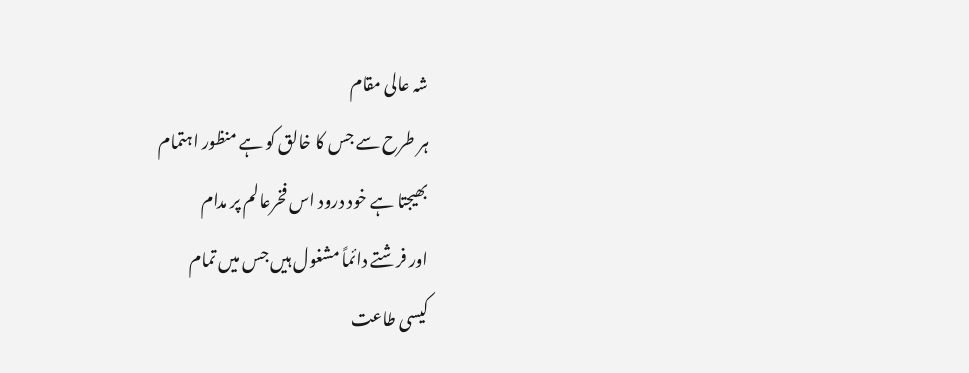شہ عالی مقام
ہر طرح سے جس کا خالق کو ہے منظور اہتمام
بھیجتا ہے خود درود اس فخرعالم پر مدام
اور فرشتے دائماً مشغول ہیں جس میں تمام
کیسی طاعت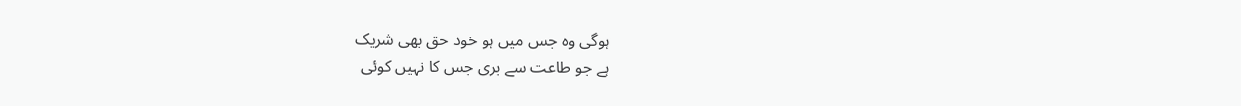ہوگی وہ جس میں ہو خود حق بھی شریک
ہے جو طاعت سے بری جس کا نہیں کوئی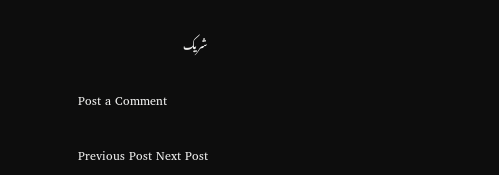شریک

Post a Comment

Previous Post Next Post